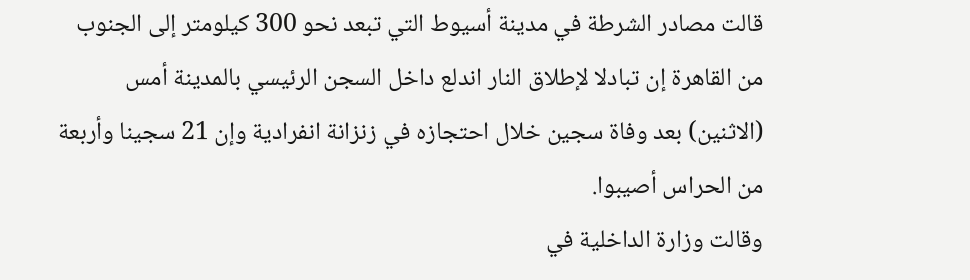قالت مصادر الشرطة في مدينة أسيوط التي تبعد نحو 300 كيلومتر إلى الجنوب من القاهرة إن تبادلا لإطلاق النار اندلع داخل السجن الرئيسي بالمدينة أمس (الاثنين) بعد وفاة سجين خلال احتجازه في زنزانة انفرادية وإن 21 سجينا وأربعة من الحراس أصيبوا.
وقالت وزارة الداخلية في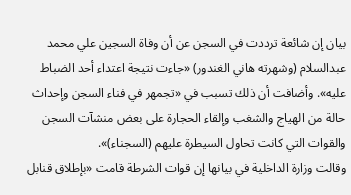بيان إن شائعة ترددت في السجن عن أن وفاة السجين علي محمد عبدالسلام (وشهرته هاني الغندور) «جاءت نتيجة اعتداء أحد الضباط عليه». وأضافت أن ذلك تسبب في «تجمهر في فناء السجن وإحداث حالة من الهياج والشغب وإلقاء الحجارة على بعض منشآت السجن والقوات التي كانت تحاول السيطرة عليهم (السجناء)».
وقالت وزارة الداخلية في بيانها إن قوات الشرطة قامت «بإطلاق قنابل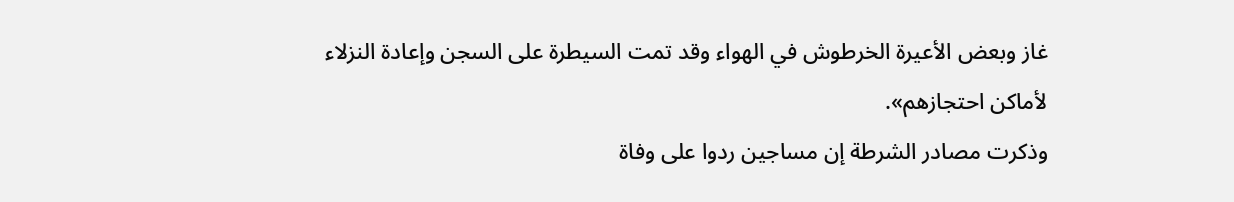غاز وبعض الأعيرة الخرطوش في الهواء وقد تمت السيطرة على السجن وإعادة النزلاء لأماكن احتجازهم».
وذكرت مصادر الشرطة إن مساجين ردوا على وفاة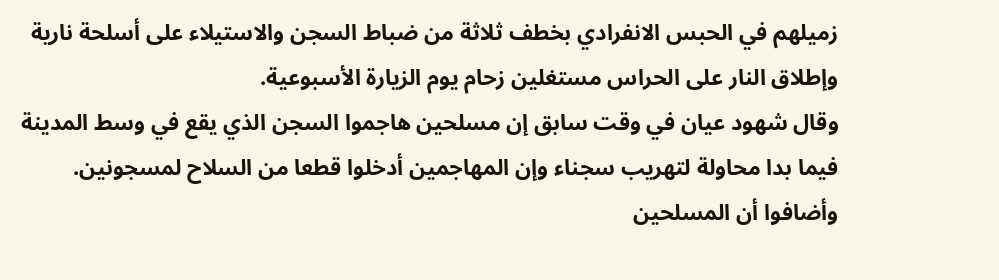زميلهم في الحبس الانفرادي بخطف ثلاثة من ضباط السجن والاستيلاء على أسلحة نارية وإطلاق النار على الحراس مستغلين زحام يوم الزيارة الأسبوعية.
وقال شهود عيان في وقت سابق إن مسلحين هاجموا السجن الذي يقع في وسط المدينة فيما بدا محاولة لتهريب سجناء وإن المهاجمين أدخلوا قطعا من السلاح لمسجونين. وأضافوا أن المسلحين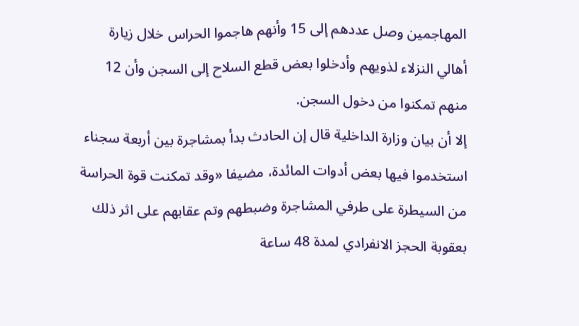المهاجمين وصل عددهم إلى 15 وأنهم هاجموا الحراس خلال زيارة أهالي النزلاء لذويهم وأدخلوا بعض قطع السلاح إلى السجن وأن 12 منهم تمكنوا من دخول السجن.
إلا أن بيان وزارة الداخلية قال إن الحادث بدأ بمشاجرة بين أربعة سجناء استخدموا فيها بعض أدوات المائدة، مضيفا «وقد تمكنت قوة الحراسة من السيطرة على طرفي المشاجرة وضبطهم وتم عقابهم على اثر ذلك بعقوبة الحجز الانفرادي لمدة 48 ساعة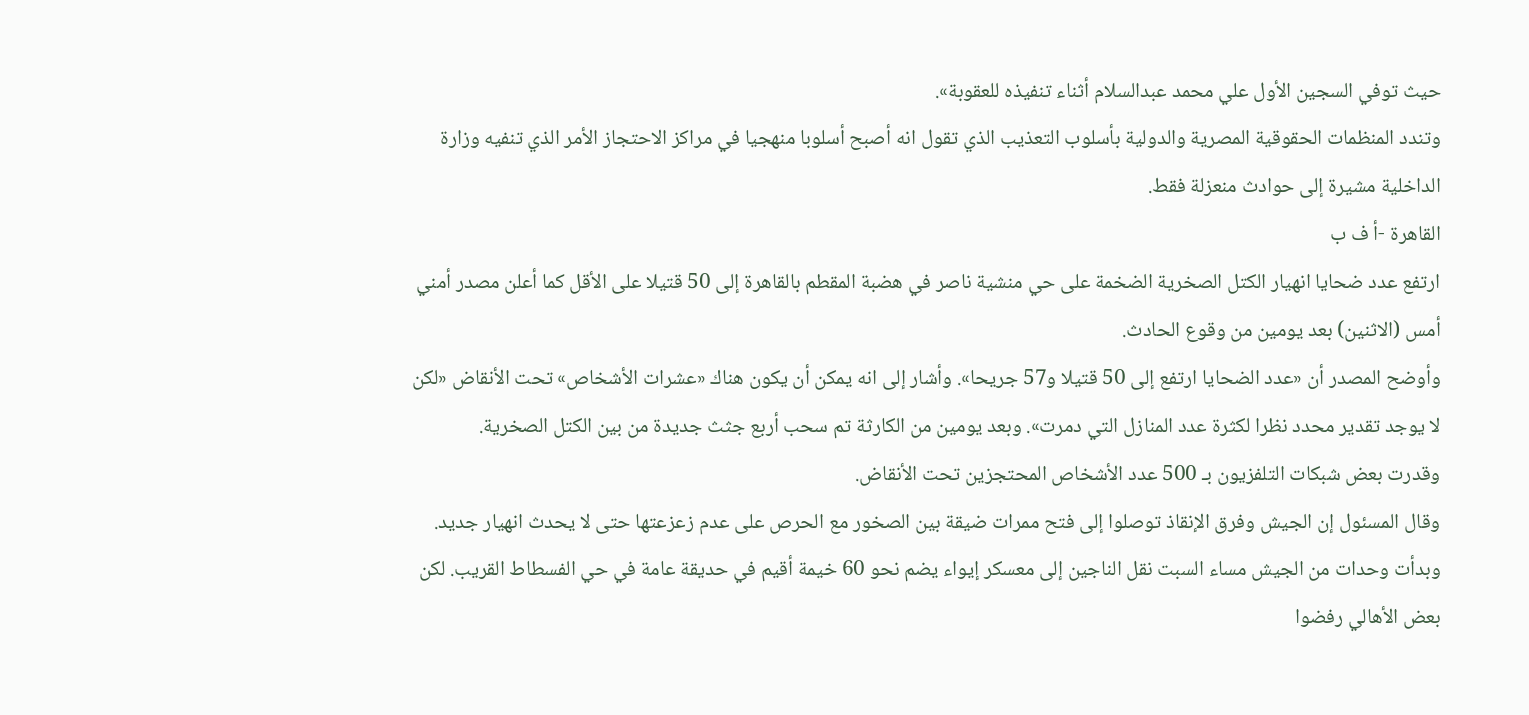حيث توفي السجين الأول علي محمد عبدالسلام أثناء تنفيذه للعقوبة».
وتندد المنظمات الحقوقية المصرية والدولية بأسلوب التعذيب الذي تقول انه أصبح أسلوبا منهجيا في مراكز الاحتجاز الأمر الذي تنفيه وزارة الداخلية مشيرة إلى حوادث منعزلة فقط.
القاهرة -أ ف ب
ارتفع عدد ضحايا انهيار الكتل الصخرية الضخمة على حي منشية ناصر في هضبة المقطم بالقاهرة إلى 50 قتيلا على الأقل كما أعلن مصدر أمني أمس (الاثنين) بعد يومين من وقوع الحادث.
وأوضح المصدر أن «عدد الضحايا ارتفع إلى 50 قتيلا و57 جريحا». وأشار إلى انه يمكن أن يكون هناك «عشرات الأشخاص» تحت الأنقاض «لكن لا يوجد تقدير محدد نظرا لكثرة عدد المنازل التي دمرت». وبعد يومين من الكارثة تم سحب أربع جثث جديدة من بين الكتل الصخرية.
وقدرت بعض شبكات التلفزيون بـ 500 عدد الأشخاص المحتجزين تحت الأنقاض.
وقال المسئول إن الجيش وفرق الإنقاذ توصلوا إلى فتح ممرات ضيقة بين الصخور مع الحرص على عدم زعزعتها حتى لا يحدث انهيار جديد.
وبدأت وحدات من الجيش مساء السبت نقل الناجين إلى معسكر إيواء يضم نحو 60 خيمة أقيم في حديقة عامة في حي الفسطاط القريب. لكن بعض الأهالي رفضوا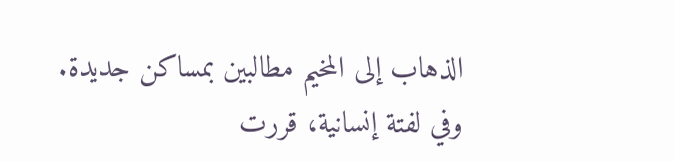الذهاب إلى المخيم مطالبين بمساكن جديدة.
وفي لفتة إنسانية، قررت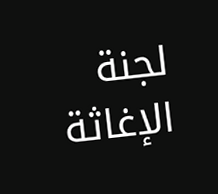لجنة الإغاثة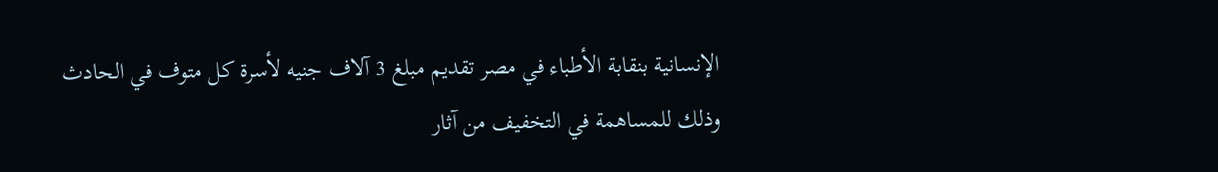الإنسانية بنقابة الأطباء في مصر تقديم مبلغ 3 آلاف جنيه لأسرة كل متوف في الحادث وذلك للمساهمة في التخفيف من آثار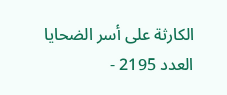الكارثة على أسر الضحايا
العدد 2195 -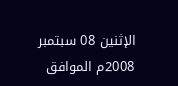الإثنين 08 سبتمبر 2008م الموافق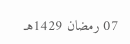07 رمضان 1429هـ